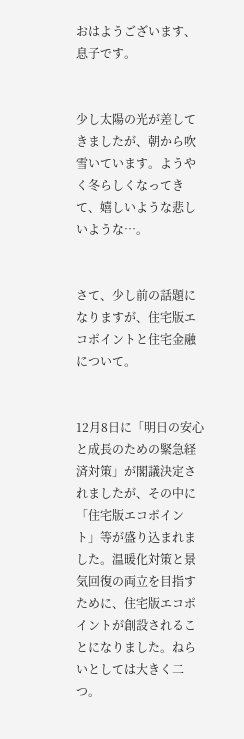おはようございます、息子です。


少し太陽の光が差してきましたが、朝から吹雪いています。ようやく冬らしくなってきて、嬉しいような悲しいような…。


さて、少し前の話題になりますが、住宅版エコポイントと住宅金融について。


12月8日に「明日の安心と成長のための緊急経済対策」が閣議決定されましたが、その中に「住宅版エコポイント」等が盛り込まれました。温暖化対策と景気回復の両立を目指すために、住宅版エコポイントが創設されることになりました。ねらいとしては大きく二つ。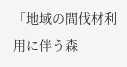「地域の間伐材利用に伴う森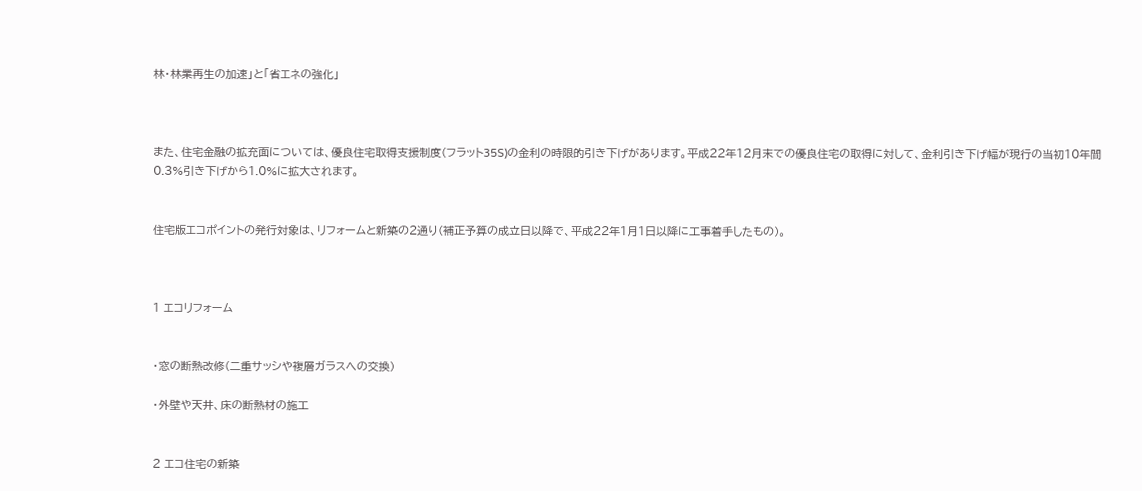林・林業再生の加速」と「省エネの強化」



また、住宅金融の拡充面については、優良住宅取得支援制度(フラット35S)の金利の時限的引き下げがあります。平成22年12月末での優良住宅の取得に対して、金利引き下げ幅が現行の当初10年間0.3%引き下げから1.0%に拡大されます。


住宅版エコポイントの発行対象は、リフォームと新築の2通り(補正予算の成立日以降で、平成22年1月1日以降に工事着手したもの)。



1 エコリフォーム


・窓の断熱改修(二重サッシや複層ガラスへの交換)

・外壁や天井、床の断熱材の施工


2 エコ住宅の新築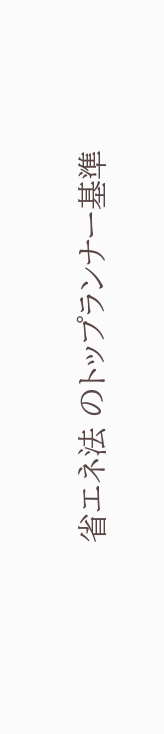省エネ法 のトップランナー基準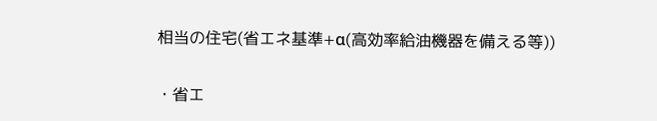相当の住宅(省エネ基準+α(高効率給油機器を備える等))

・省エ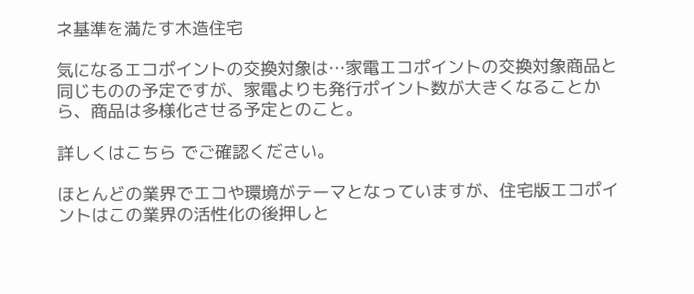ネ基準を満たす木造住宅

気になるエコポイントの交換対象は…家電エコポイントの交換対象商品と同じものの予定ですが、家電よりも発行ポイント数が大きくなることから、商品は多様化させる予定とのこと。

詳しくはこちら でご確認ください。

ほとんどの業界でエコや環境がテーマとなっていますが、住宅版エコポイントはこの業界の活性化の後押しと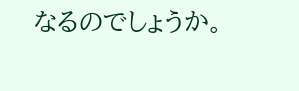なるのでしょうか。